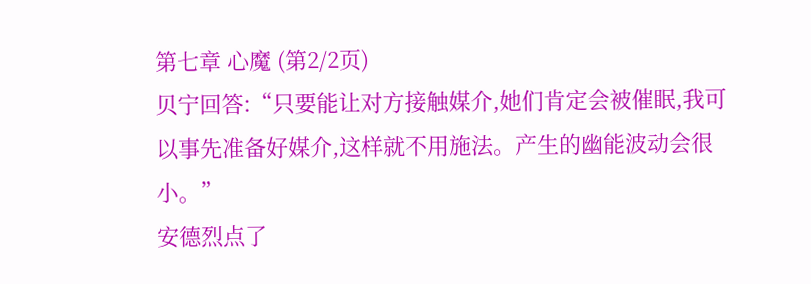第七章 心魔 (第2/2页)
贝宁回答:“只要能让对方接触媒介,她们肯定会被催眠,我可以事先准备好媒介,这样就不用施法。产生的幽能波动会很小。”
安德烈点了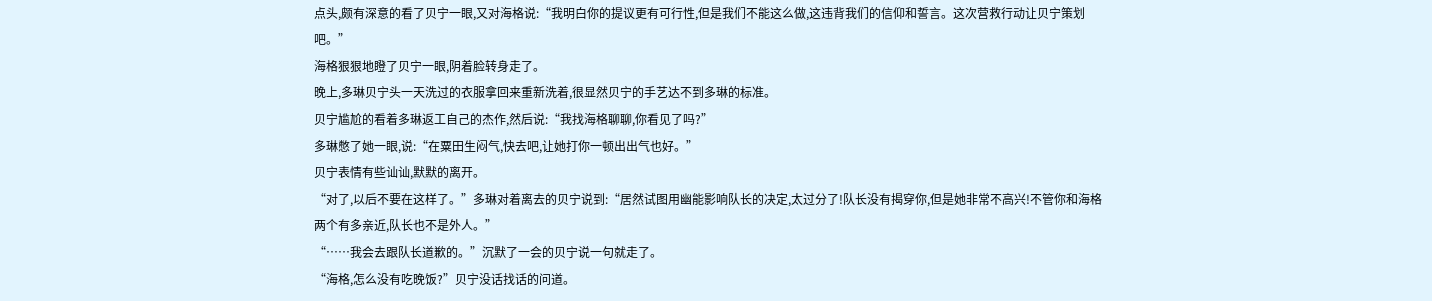点头,颇有深意的看了贝宁一眼,又对海格说:“我明白你的提议更有可行性,但是我们不能这么做,这违背我们的信仰和誓言。这次营救行动让贝宁策划吧。”
海格狠狠地瞪了贝宁一眼,阴着脸转身走了。
晚上,多琳贝宁头一天洗过的衣服拿回来重新洗着,很显然贝宁的手艺达不到多琳的标准。
贝宁尴尬的看着多琳返工自己的杰作,然后说:“我找海格聊聊,你看见了吗?”
多琳憋了她一眼,说:“在粟田生闷气,快去吧,让她打你一顿出出气也好。”
贝宁表情有些讪讪,默默的离开。
“对了,以后不要在这样了。”多琳对着离去的贝宁说到:“居然试图用幽能影响队长的决定,太过分了!队长没有揭穿你,但是她非常不高兴!不管你和海格两个有多亲近,队长也不是外人。”
“……我会去跟队长道歉的。”沉默了一会的贝宁说一句就走了。
“海格,怎么没有吃晚饭?”贝宁没话找话的问道。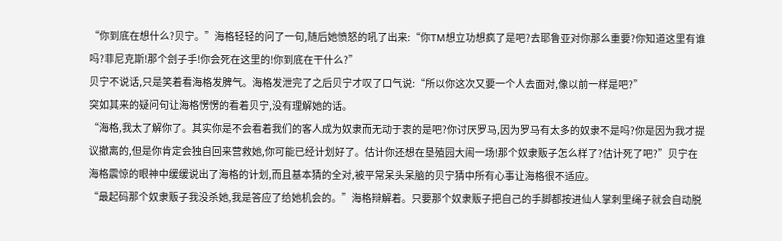“你到底在想什么?贝宁。”海格轻轻的问了一句,随后她愤怒的吼了出来:“你TM想立功想疯了是吧?去耶鲁亚对你那么重要?你知道这里有谁吗?菲尼克斯!那个刽子手!你会死在这里的!你到底在干什么?”
贝宁不说话,只是笑着看海格发脾气。海格发泄完了之后贝宁才叹了口气说:“所以你这次又要一个人去面对,像以前一样是吧?”
突如其来的疑问句让海格愣愣的看着贝宁,没有理解她的话。
“海格,我太了解你了。其实你是不会看着我们的客人成为奴隶而无动于衷的是吧?你讨厌罗马,因为罗马有太多的奴隶不是吗?你是因为我才提议撤离的,但是你肯定会独自回来营救她,你可能已经计划好了。估计你还想在垦殖园大闹一场!那个奴隶贩子怎么样了?估计死了吧?”贝宁在海格震惊的眼神中缓缓说出了海格的计划,而且基本猜的全对,被平常呆头呆脑的贝宁猜中所有心事让海格很不适应。
“最起码那个奴隶贩子我没杀她,我是答应了给她机会的。”海格辩解着。只要那个奴隶贩子把自己的手脚都按进仙人掌刺里绳子就会自动脱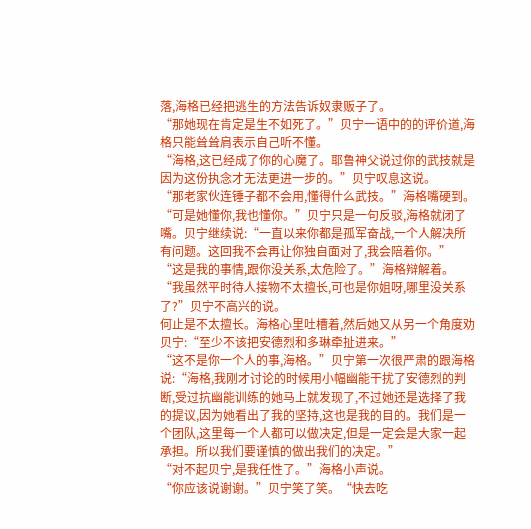落,海格已经把逃生的方法告诉奴隶贩子了。
“那她现在肯定是生不如死了。”贝宁一语中的的评价道,海格只能耸耸肩表示自己听不懂。
“海格,这已经成了你的心魔了。耶鲁神父说过你的武技就是因为这份执念才无法更进一步的。”贝宁叹息这说。
“那老家伙连锤子都不会用,懂得什么武技。”海格嘴硬到。
“可是她懂你,我也懂你。”贝宁只是一句反驳,海格就闭了嘴。贝宁继续说:“一直以来你都是孤军奋战,一个人解决所有问题。这回我不会再让你独自面对了,我会陪着你。”
“这是我的事情,跟你没关系,太危险了。”海格辩解着。
“我虽然平时待人接物不太擅长,可也是你姐呀,哪里没关系了?”贝宁不高兴的说。
何止是不太擅长。海格心里吐槽着,然后她又从另一个角度劝贝宁:“至少不该把安德烈和多琳牵扯进来。”
“这不是你一个人的事,海格。”贝宁第一次很严肃的跟海格说:“海格,我刚才讨论的时候用小幅幽能干扰了安德烈的判断,受过抗幽能训练的她马上就发现了,不过她还是选择了我的提议,因为她看出了我的坚持,这也是我的目的。我们是一个团队,这里每一个人都可以做决定,但是一定会是大家一起承担。所以我们要谨慎的做出我们的决定。”
“对不起贝宁,是我任性了。”海格小声说。
“你应该说谢谢。”贝宁笑了笑。“快去吃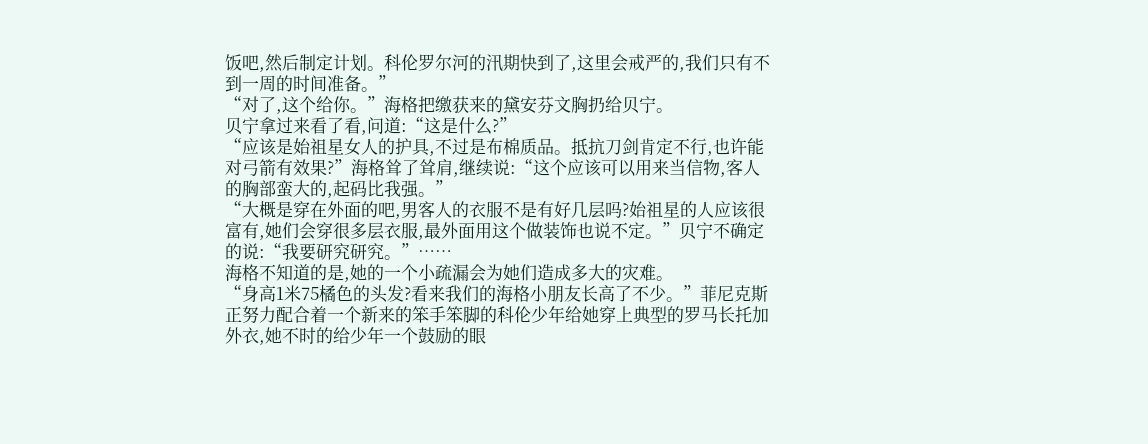饭吧,然后制定计划。科伦罗尔河的汛期快到了,这里会戒严的,我们只有不到一周的时间准备。”
“对了,这个给你。”海格把缴获来的黛安芬文胸扔给贝宁。
贝宁拿过来看了看,问道:“这是什么?”
“应该是始祖星女人的护具,不过是布棉质品。抵抗刀剑肯定不行,也许能对弓箭有效果?”海格耸了耸肩,继续说:“这个应该可以用来当信物,客人的胸部蛮大的,起码比我强。”
“大概是穿在外面的吧,男客人的衣服不是有好几层吗?始祖星的人应该很富有,她们会穿很多层衣服,最外面用这个做装饰也说不定。”贝宁不确定的说:“我要研究研究。”……
海格不知道的是,她的一个小疏漏会为她们造成多大的灾难。
“身高1米75橘色的头发?看来我们的海格小朋友长高了不少。”菲尼克斯正努力配合着一个新来的笨手笨脚的科伦少年给她穿上典型的罗马长托加外衣,她不时的给少年一个鼓励的眼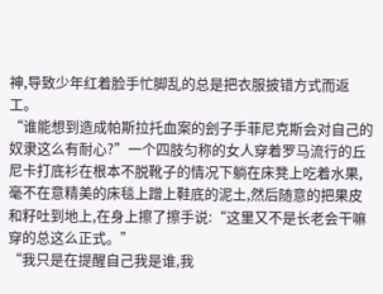神,导致少年红着脸手忙脚乱的总是把衣服披错方式而返工。
“谁能想到造成帕斯拉托血案的刽子手菲尼克斯会对自己的奴隶这么有耐心?”一个四肢匀称的女人穿着罗马流行的丘尼卡打底衫在根本不脱靴子的情况下躺在床凳上吃着水果,毫不在意精美的床毯上蹭上鞋底的泥土,然后随意的把果皮和籽吐到地上,在身上擦了擦手说:“这里又不是长老会干嘛穿的总这么正式。”
“我只是在提醒自己我是谁,我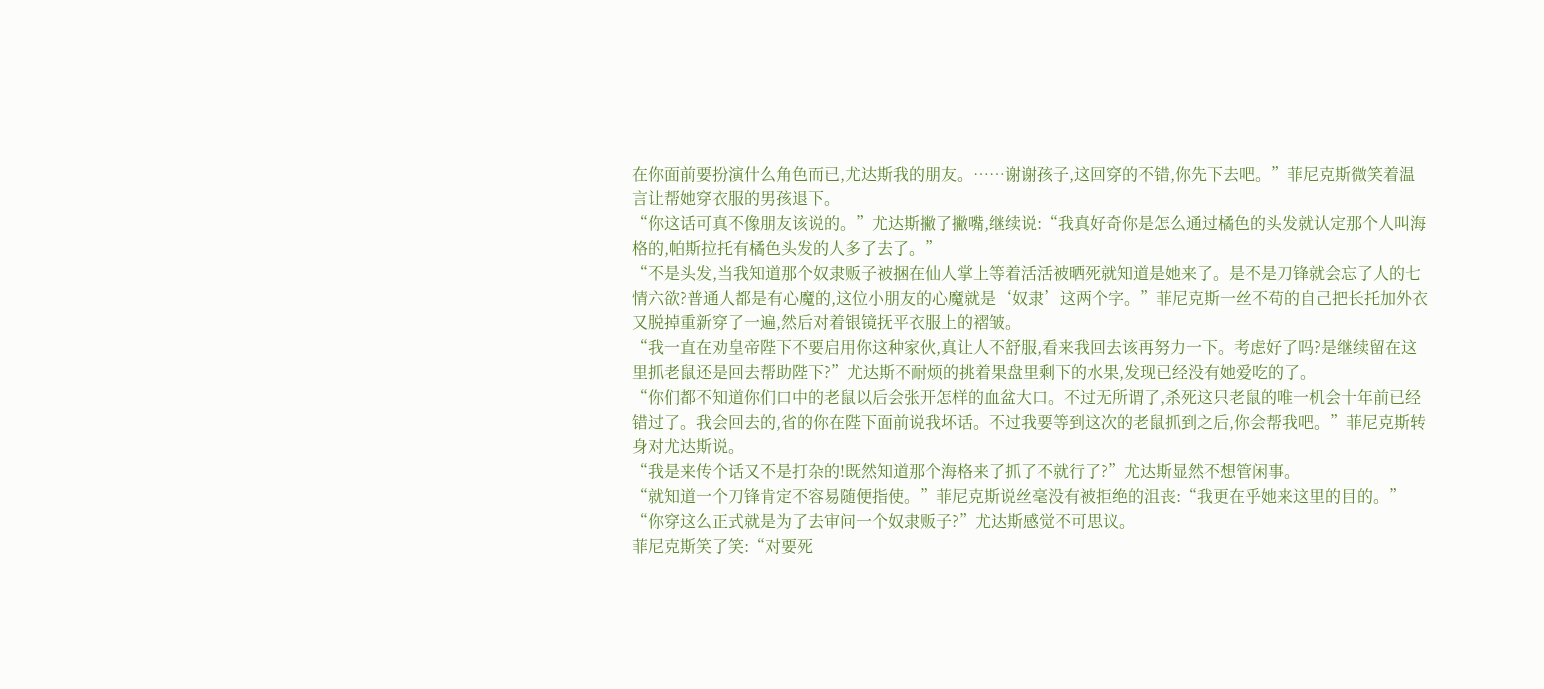在你面前要扮演什么角色而已,尤达斯我的朋友。……谢谢孩子,这回穿的不错,你先下去吧。”菲尼克斯微笑着温言让帮她穿衣服的男孩退下。
“你这话可真不像朋友该说的。”尤达斯撇了撇嘴,继续说:“我真好奇你是怎么通过橘色的头发就认定那个人叫海格的,帕斯拉托有橘色头发的人多了去了。”
“不是头发,当我知道那个奴隶贩子被捆在仙人掌上等着活活被晒死就知道是她来了。是不是刀锋就会忘了人的七情六欲?普通人都是有心魔的,这位小朋友的心魔就是‘奴隶’这两个字。”菲尼克斯一丝不苟的自己把长托加外衣又脱掉重新穿了一遍,然后对着银镜抚平衣服上的褶皱。
“我一直在劝皇帝陛下不要启用你这种家伙,真让人不舒服,看来我回去该再努力一下。考虑好了吗?是继续留在这里抓老鼠还是回去帮助陛下?”尤达斯不耐烦的挑着果盘里剩下的水果,发现已经没有她爱吃的了。
“你们都不知道你们口中的老鼠以后会张开怎样的血盆大口。不过无所谓了,杀死这只老鼠的唯一机会十年前已经错过了。我会回去的,省的你在陛下面前说我坏话。不过我要等到这次的老鼠抓到之后,你会帮我吧。”菲尼克斯转身对尤达斯说。
“我是来传个话又不是打杂的!既然知道那个海格来了抓了不就行了?”尤达斯显然不想管闲事。
“就知道一个刀锋肯定不容易随便指使。”菲尼克斯说丝毫没有被拒绝的沮丧:“我更在乎她来这里的目的。”
“你穿这么正式就是为了去审问一个奴隶贩子?”尤达斯感觉不可思议。
菲尼克斯笑了笑:“对要死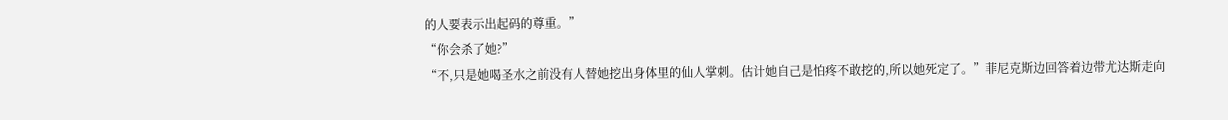的人要表示出起码的尊重。”
“你会杀了她?”
“不,只是她喝圣水之前没有人替她挖出身体里的仙人掌刺。估计她自己是怕疼不敢挖的,所以她死定了。”菲尼克斯边回答着边带尤达斯走向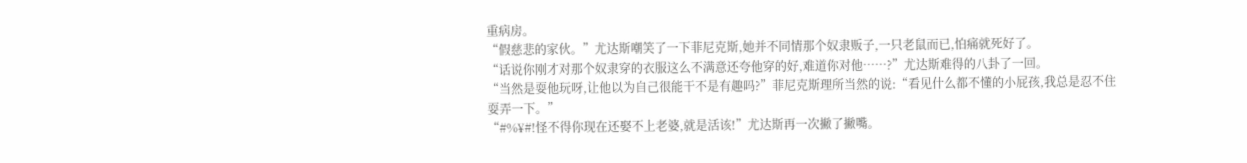重病房。
“假慈悲的家伙。”尤达斯嘲笑了一下菲尼克斯,她并不同情那个奴隶贩子,一只老鼠而已,怕痛就死好了。
“话说你刚才对那个奴隶穿的衣服这么不满意还夸他穿的好,难道你对他……?”尤达斯难得的八卦了一回。
“当然是耍他玩呀,让他以为自己很能干不是有趣吗?”菲尼克斯理所当然的说:“看见什么都不懂的小屁孩,我总是忍不住耍弄一下。”
“#%¥#!怪不得你现在还娶不上老婆,就是活该!”尤达斯再一次撇了撇嘴。